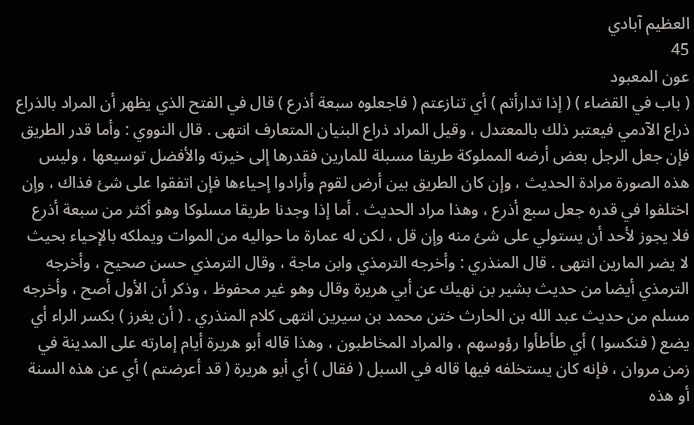العظيم آبادي
45
عون المعبود
( باب في القضاء ) ( إذا تدارأتم ) أي تنازعتم ( فاجعلوه سبعة أذرع ) قال في الفتح الذي يظهر أن المراد بالذراع ذراع الآدمي فيعتبر ذلك بالمعتدل ، وقيل المراد ذراع البنيان المتعارف انتهى . قال النووي : وأما قدر الطريق فإن جعل الرجل بعض أرضه المملوكة طريقا مسبلة للمارين فقدرها إلى خيرته والأفضل توسيعها ، وليس هذه الصورة مرادة الحديث ، وإن كان الطريق بين أرض لقوم وأرادوا إحياءها فإن اتفقوا على شئ فذاك ، وإن اختلفوا في قدره جعل سبع أذرع ، وهذا مراد الحديث . أما إذا وجدنا طريقا مسلوكا وهو أكثر من سبعة أذرع فلا يجوز لأحد أن يستولي على شئ منه وإن قل ، لكن له عمارة ما حواليه من الموات ويملكه بالإحياء بحيث لا يضر المارين انتهى . قال المنذري : وأخرجه الترمذي وابن ماجة ، وقال الترمذي حسن صحيح ، وأخرجه الترمذي أيضا من حديث بشير بن نهيك عن أبي هريرة وقال وهو غير محفوظ ، وذكر أن الأول أصح ، وأخرجه مسلم من حديث عبد الله بن الحارث ختن محمد بن سيرين انتهى كلام المنذري . ( أن يغرز ) بكسر الراء أي يضع ( فنكسوا ) أي طأطأوا رؤوسهم ، والمراد المخاطبون ، وهذا قاله أبو هريرة أيام إمارته على المدينة في زمن مروان ، فإنه كان يستخلفه فيها قاله في السبل ( فقال ) أي أبو هريرة ( قد أعرضتم ) أي عن هذه السنة أو هذه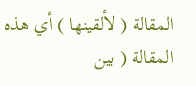المقالة ( لألقينها ) أي هذه المقالة ( بين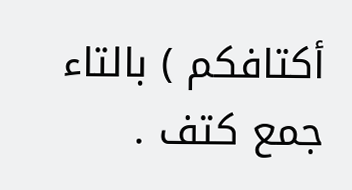أكتافكم ) بالتاء جمع كتف .